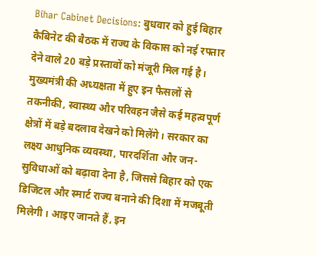Bihar Cabinet Decisions: बुधवार को हुई बिहार कैबिनेट की बैठक में राज्य के विकास को नई रफ्तार देने वाले 20 बड़े प्रस्तावों को मंजूरी मिल गई है। मुख्यमंत्री की अध्यक्षता में हुए इन फैसलों से तकनीकी, स्वास्थ्य और परिवहन जैसे कई महत्वपूर्ण क्षेत्रों में बड़े बदलाव देखने को मिलेंगे। सरकार का लक्ष्य आधुनिक व्यवस्था, पारदर्शिता और जन-सुविधाओं को बढ़ावा देना है, जिससे बिहार को एक डिजिटल और स्मार्ट राज्य बनाने की दिशा में मजबूती मिलेगी। आइए जानते हैं, इन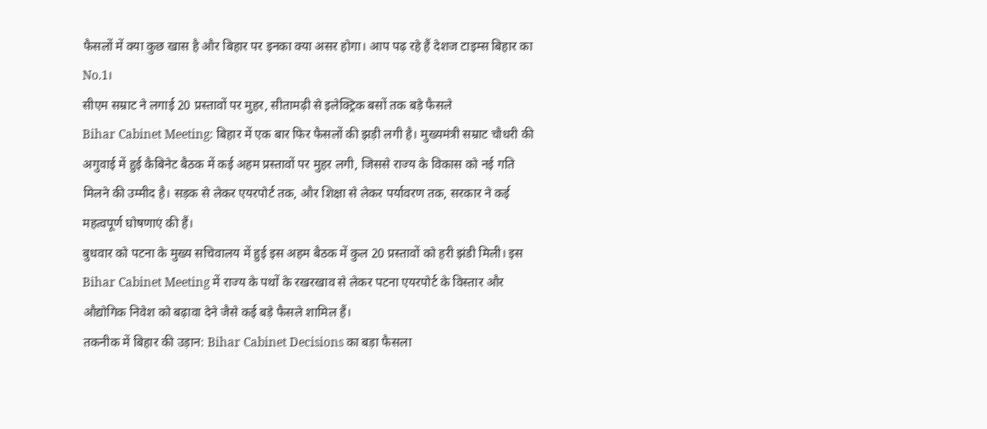फैसलों में क्या कुछ खास है और बिहार पर इनका क्या असर होगा। आप पढ़ रहे हैं देशज टाइम्स बिहार का No.1।
सीएम सम्राट ने लगाई 20 प्रस्तावों पर मुहर, सीतामढ़ी से इलेक्ट्रिक बसों तक बड़े फैसले
Bihar Cabinet Meeting: बिहार में एक बार फिर फैसलों की झड़ी लगी है। मुख्यमंत्री सम्राट चौधरी की अगुवाई में हुई कैबिनेट बैठक में कई अहम प्रस्तावों पर मुहर लगी, जिससे राज्य के विकास को नई गति मिलने की उम्मीद है। सड़क से लेकर एयरपोर्ट तक, और शिक्षा से लेकर पर्यावरण तक, सरकार ने कई महत्वपूर्ण घोषणाएं की हैं।
बुधवार को पटना के मुख्य सचिवालय में हुई इस अहम बैठक में कुल 20 प्रस्तावों को हरी झंडी मिली। इस Bihar Cabinet Meeting में राज्य के पथों के रखरखाव से लेकर पटना एयरपोर्ट के विस्तार और औद्योगिक निवेश को बढ़ावा देने जैसे कई बड़े फैसले शामिल हैं।
तकनीक में बिहार की उड़ान: Bihar Cabinet Decisions का बड़ा फैसला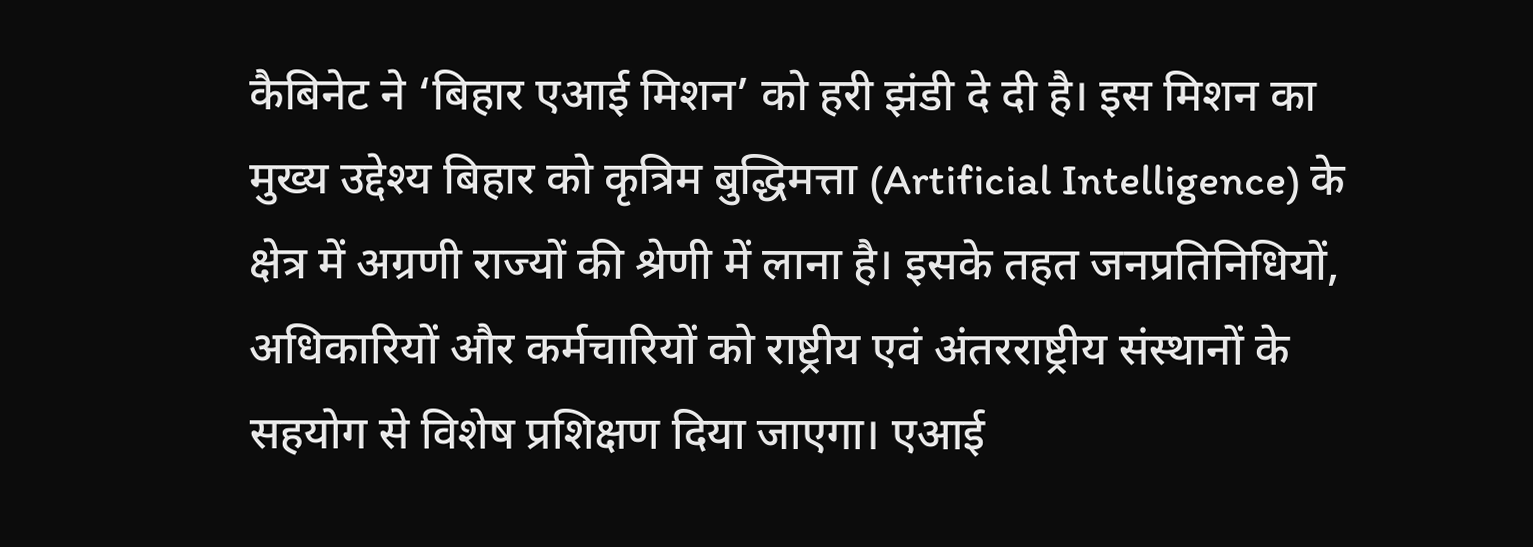कैबिनेट ने ‘बिहार एआई मिशन’ को हरी झंडी दे दी है। इस मिशन का मुख्य उद्देश्य बिहार को कृत्रिम बुद्धिमत्ता (Artificial Intelligence) के क्षेत्र में अग्रणी राज्यों की श्रेणी में लाना है। इसके तहत जनप्रतिनिधियों, अधिकारियों और कर्मचारियों को राष्ट्रीय एवं अंतरराष्ट्रीय संस्थानों के सहयोग से विशेष प्रशिक्षण दिया जाएगा। एआई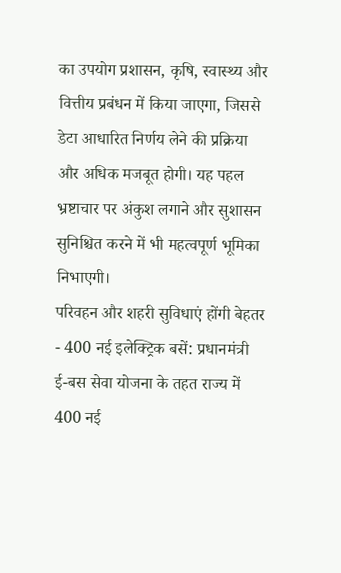का उपयोग प्रशासन, कृषि, स्वास्थ्य और वित्तीय प्रबंधन में किया जाएगा, जिससे डेटा आधारित निर्णय लेने की प्रक्रिया और अधिक मजबूत होगी। यह पहल भ्रष्टाचार पर अंकुश लगाने और सुशासन सुनिश्चित करने में भी महत्वपूर्ण भूमिका निभाएगी।
परिवहन और शहरी सुविधाएं होंगी बेहतर
- 400 नई इलेक्ट्रिक बसें: प्रधानमंत्री ई-बस सेवा योजना के तहत राज्य में 400 नई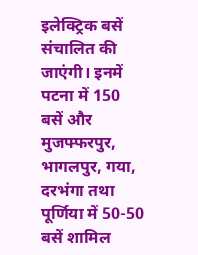इलेक्ट्रिक बसें संचालित की जाएंगी। इनमें पटना में 150 बसें और मुजफ्फरपुर, भागलपुर, गया, दरभंगा तथा पूर्णिया में 50-50 बसें शामिल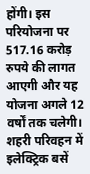होंगी। इस परियोजना पर 517.16 करोड़ रुपये की लागत आएगी और यह योजना अगले 12 वर्षों तक चलेगी। शहरी परिवहन में इलेक्ट्रिक बसें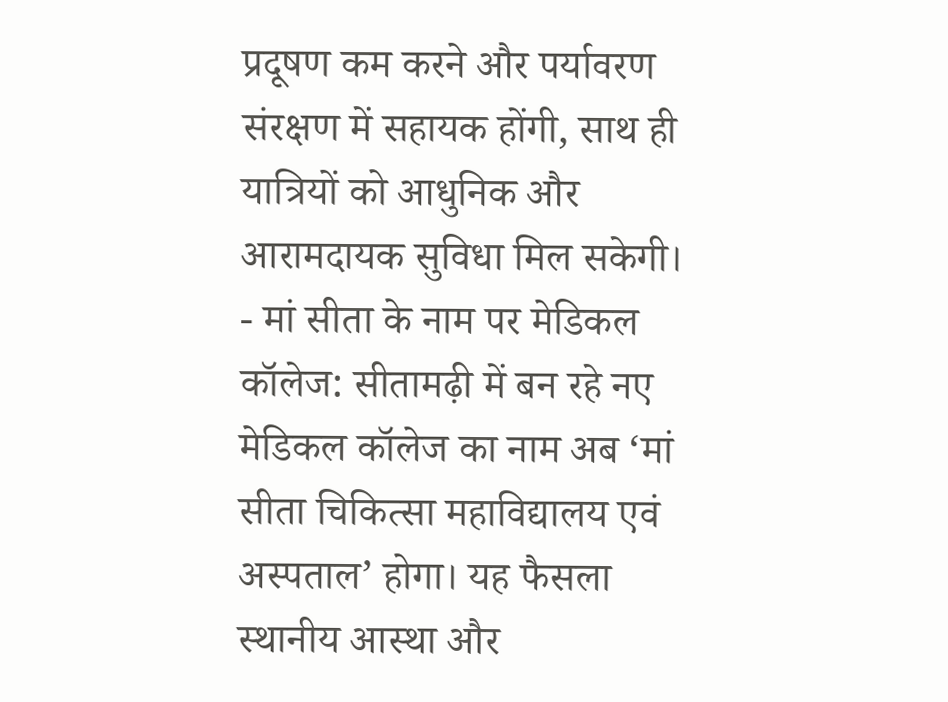प्रदूषण कम करने और पर्यावरण संरक्षण में सहायक होंगी, साथ ही यात्रियों को आधुनिक और आरामदायक सुविधा मिल सकेगी।
- मां सीता के नाम पर मेडिकल कॉलेज: सीतामढ़ी में बन रहे नए मेडिकल कॉलेज का नाम अब ‘मां सीता चिकित्सा महाविद्यालय एवं अस्पताल’ होगा। यह फैसला स्थानीय आस्था और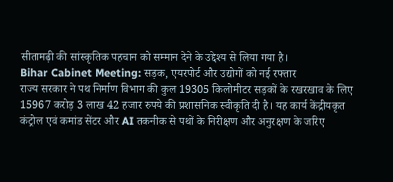सीतामढ़ी की सांस्कृतिक पहचान को सम्मान देने के उद्देश्य से लिया गया है।
Bihar Cabinet Meeting: सड़क, एयरपोर्ट और उद्योगों को नई रफ्तार
राज्य सरकार ने पथ निर्माण विभाग की कुल 19305 किलोमीटर सड़कों के रखरखाव के लिए 15967 करोड़ 3 लाख 42 हजार रुपये की प्रशासनिक स्वीकृति दी है। यह कार्य केंद्रीयकृत कंट्रोल एवं कमांड सेंटर और AI तकनीक से पथों के निरीक्षण और अनुरक्षण के जरिए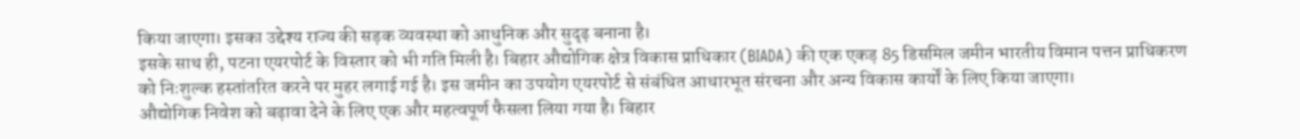किया जाएगा। इसका उद्देश्य राज्य की सड़क व्यवस्था को आधुनिक और सुदृढ़ बनाना है।
इसके साथ ही, पटना एयरपोर्ट के विस्तार को भी गति मिली है। बिहार औद्योगिक क्षेत्र विकास प्राधिकार (BIADA) की एक एकड़ 85 डिसमिल जमीन भारतीय विमान पत्तन प्राधिकरण को निःशुल्क हस्तांतरित करने पर मुहर लगाई गई है। इस जमीन का उपयोग एयरपोर्ट से संबंधित आधारभूत संरचना और अन्य विकास कार्यों के लिए किया जाएगा।
औद्योगिक निवेश को बढ़ावा देने के लिए एक और महत्वपूर्ण फैसला लिया गया है। बिहार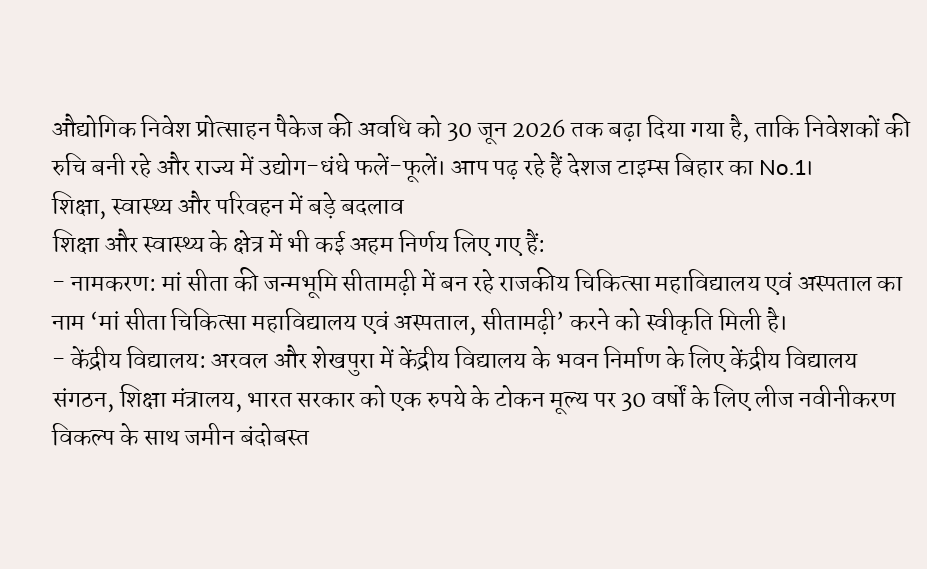औद्योगिक निवेश प्रोत्साहन पैकेज की अवधि को 30 जून 2026 तक बढ़ा दिया गया है, ताकि निवेशकों की रुचि बनी रहे और राज्य में उद्योग-धंधे फलें-फूलें। आप पढ़ रहे हैं देशज टाइम्स बिहार का No.1।
शिक्षा, स्वास्थ्य और परिवहन में बड़े बदलाव
शिक्षा और स्वास्थ्य के क्षेत्र में भी कई अहम निर्णय लिए गए हैं:
- नामकरण: मां सीता की जन्मभूमि सीतामढ़ी में बन रहे राजकीय चिकित्सा महाविद्यालय एवं अस्पताल का नाम ‘मां सीता चिकित्सा महाविद्यालय एवं अस्पताल, सीतामढ़ी’ करने को स्वीकृति मिली है।
- केंद्रीय विद्यालय: अरवल और शेखपुरा में केंद्रीय विद्यालय के भवन निर्माण के लिए केंद्रीय विद्यालय संगठन, शिक्षा मंत्रालय, भारत सरकार को एक रुपये के टोकन मूल्य पर 30 वर्षों के लिए लीज नवीनीकरण विकल्प के साथ जमीन बंदोबस्त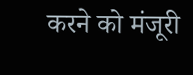करने को मंजूरी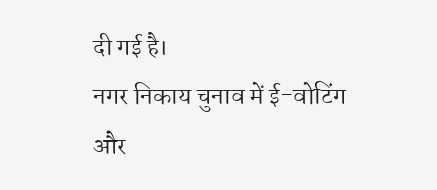दी गई है।
नगर निकाय चुनाव में ई-वोटिंग और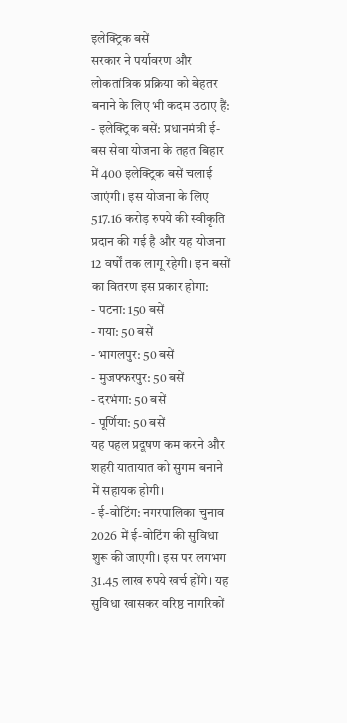इलेक्ट्रिक बसें
सरकार ने पर्यावरण और लोकतांत्रिक प्रक्रिया को बेहतर बनाने के लिए भी कदम उठाए हैं:
- इलेक्ट्रिक बसें: प्रधानमंत्री ई-बस सेवा योजना के तहत बिहार में 400 इलेक्ट्रिक बसें चलाई जाएंगी। इस योजना के लिए 517.16 करोड़ रुपये की स्वीकृति प्रदान की गई है और यह योजना 12 वर्षों तक लागू रहेगी। इन बसों का वितरण इस प्रकार होगा:
- पटना: 150 बसें
- गया: 50 बसें
- भागलपुर: 50 बसें
- मुजफ्फरपुर: 50 बसें
- दरभंगा: 50 बसें
- पूर्णिया: 50 बसें
यह पहल प्रदूषण कम करने और शहरी यातायात को सुगम बनाने में सहायक होगी।
- ई-वोटिंग: नगरपालिका चुनाव 2026 में ई-वोटिंग की सुविधा शुरू की जाएगी। इस पर लगभग 31.45 लाख रुपये खर्च होंगे। यह सुविधा खासकर वरिष्ठ नागरिकों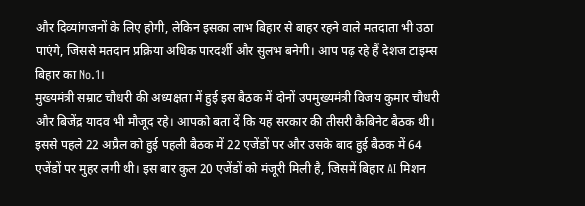और दिव्यांगजनों के लिए होगी, लेकिन इसका लाभ बिहार से बाहर रहने वाले मतदाता भी उठा पाएंगे, जिससे मतदान प्रक्रिया अधिक पारदर्शी और सुलभ बनेगी। आप पढ़ रहे हैं देशज टाइम्स बिहार का No.1।
मुख्यमंत्री सम्राट चौधरी की अध्यक्षता में हुई इस बैठक में दोनों उपमुख्यमंत्री विजय कुमार चौधरी और बिजेंद्र यादव भी मौजूद रहे। आपको बता दें कि यह सरकार की तीसरी कैबिनेट बैठक थी। इससे पहले 22 अप्रैल को हुई पहली बैठक में 22 एजेंडों पर और उसके बाद हुई बैठक में 64 एजेंडों पर मुहर लगी थी। इस बार कुल 20 एजेंडों को मंजूरी मिली है, जिसमें बिहार AI मिशन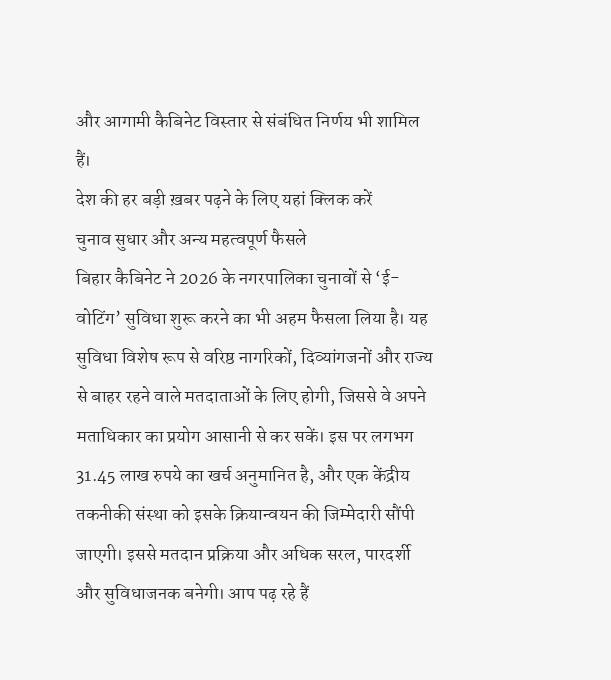और आगामी कैबिनेट विस्तार से संबंधित निर्णय भी शामिल हैं।
देश की हर बड़ी ख़बर पढ़ने के लिए यहां क्लिक करें
चुनाव सुधार और अन्य महत्वपूर्ण फैसले
बिहार कैबिनेट ने 2026 के नगरपालिका चुनावों से ‘ई-वोटिंग’ सुविधा शुरू करने का भी अहम फैसला लिया है। यह सुविधा विशेष रूप से वरिष्ठ नागरिकों, दिव्यांगजनों और राज्य से बाहर रहने वाले मतदाताओं के लिए होगी, जिससे वे अपने मताधिकार का प्रयोग आसानी से कर सकें। इस पर लगभग 31.45 लाख रुपये का खर्च अनुमानित है, और एक केंद्रीय तकनीकी संस्था को इसके क्रियान्वयन की जिम्मेदारी सौंपी जाएगी। इससे मतदान प्रक्रिया और अधिक सरल, पारदर्शी और सुविधाजनक बनेगी। आप पढ़ रहे हैं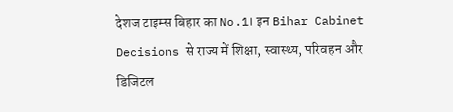देशज टाइम्स बिहार का No.1। इन Bihar Cabinet Decisions से राज्य में शिक्षा, स्वास्थ्य, परिवहन और डिजिटल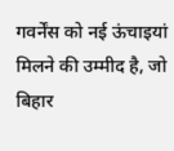गवर्नेंस को नई ऊंचाइयां मिलने की उम्मीद है, जो बिहार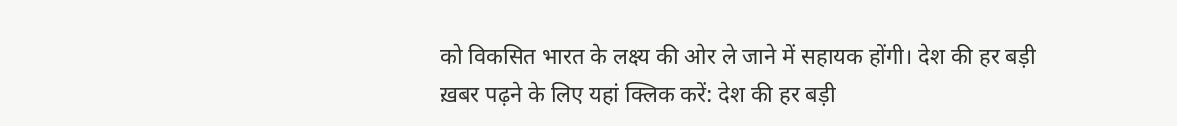को विकसित भारत के लक्ष्य की ओर ले जाने में सहायक होंगी। देश की हर बड़ी ख़बर पढ़ने के लिए यहां क्लिक करें: देश की हर बड़ी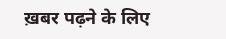ख़बर पढ़ने के लिए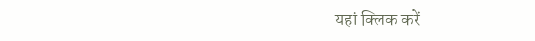यहां क्लिक करें